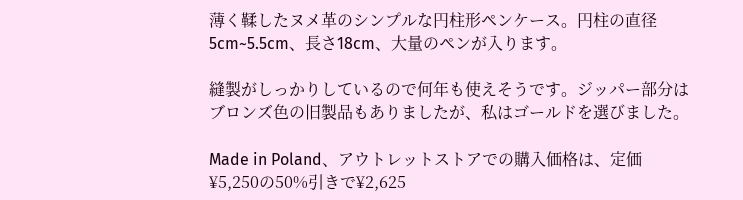薄く鞣したヌメ革のシンプルな円柱形ペンケース。円柱の直径5cm~5.5cm、長さ18cm、大量のペンが入ります。

縫製がしっかりしているので何年も使えそうです。ジッパー部分はブロンズ色の旧製品もありましたが、私はゴールドを選びました。

Made in Poland、アウトレットストアでの購入価格は、定価¥5,250の50%引きで¥2,625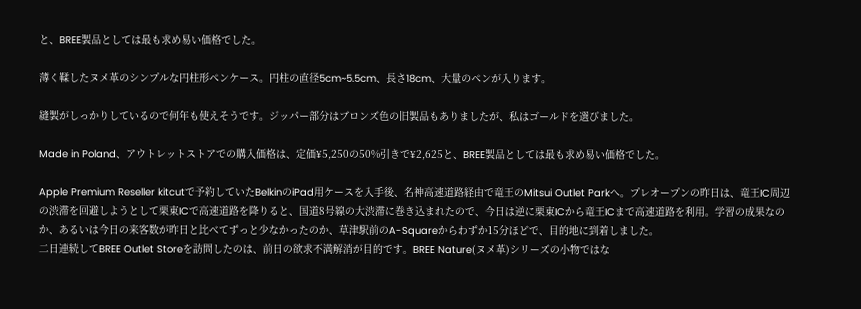と、BREE製品としては最も求め易い価格でした。

薄く鞣したヌメ革のシンプルな円柱形ペンケース。円柱の直径5cm~5.5cm、長さ18cm、大量のペンが入ります。

縫製がしっかりしているので何年も使えそうです。ジッパー部分はブロンズ色の旧製品もありましたが、私はゴールドを選びました。

Made in Poland、アウトレットストアでの購入価格は、定価¥5,250の50%引きで¥2,625と、BREE製品としては最も求め易い価格でした。

Apple Premium Reseller kitcutで予約していたBelkinのiPad用ケースを入手後、名神高速道路経由で竜王のMitsui Outlet Parkへ。プレオープンの昨日は、竜王IC周辺の渋滞を回避しようとして栗東ICで高速道路を降りると、国道8号線の大渋滞に巻き込まれたので、今日は逆に栗東ICから竜王ICまで高速道路を利用。学習の成果なのか、あるいは今日の来客数が昨日と比べてずっと少なかったのか、草津駅前のA-Squareからわずか15分ほどで、目的地に到着しました。
二日連続してBREE Outlet Storeを訪問したのは、前日の欲求不満解消が目的です。BREE Nature(ヌメ革)シリーズの小物ではな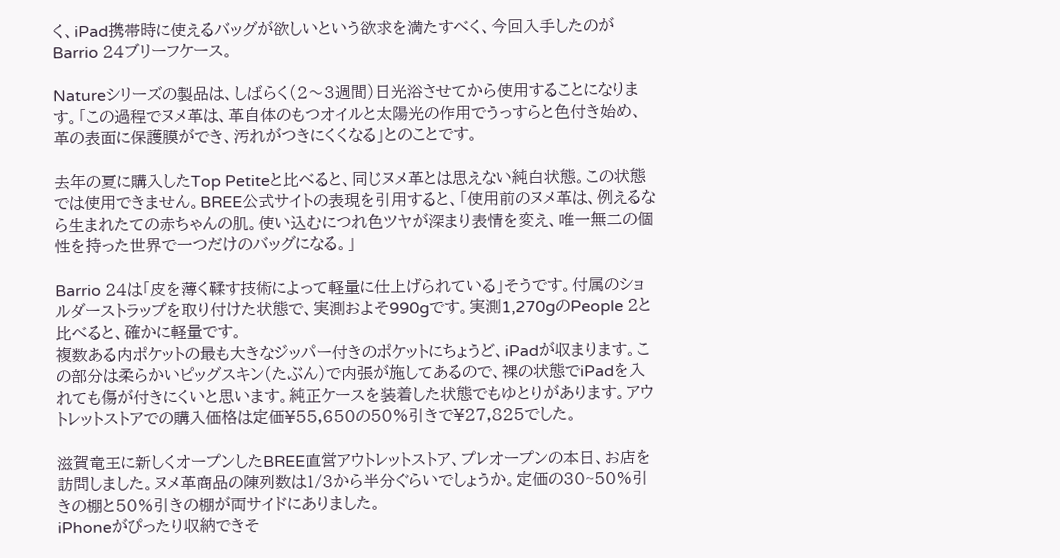く、iPad携帯時に使えるバッグが欲しいという欲求を満たすべく、今回入手したのがBarrio 24ブリーフケース。

Natureシリーズの製品は、しばらく(2〜3週間)日光浴させてから使用することになります。「この過程でヌメ革は、革自体のもつオイルと太陽光の作用でうっすらと色付き始め、革の表面に保護膜ができ、汚れがつきにくくなる」とのことです。

去年の夏に購入したTop Petiteと比べると、同じヌメ革とは思えない純白状態。この状態では使用できません。BREE公式サイトの表現を引用すると、「使用前のヌメ革は、例えるなら生まれたての赤ちゃんの肌。使い込むにつれ色ツヤが深まり表情を変え、唯一無二の個性を持った世界で一つだけのバッグになる。」

Barrio 24は「皮を薄く鞣す技術によって軽量に仕上げられている」そうです。付属のショルダーストラップを取り付けた状態で、実測およそ990gです。実測1,270gのPeople 2と比べると、確かに軽量です。
複数ある内ポケットの最も大きなジッパー付きのポケットにちょうど、iPadが収まります。この部分は柔らかいピッグスキン(たぶん)で内張が施してあるので、裸の状態でiPadを入れても傷が付きにくいと思います。純正ケースを装着した状態でもゆとりがあります。アウトレットストアでの購入価格は定価¥55,650の50%引きで¥27,825でした。

滋賀竜王に新しくオープンしたBREE直営アウトレットストア、プレオープンの本日、お店を訪問しました。ヌメ革商品の陳列数は1/3から半分ぐらいでしょうか。定価の30~50%引きの棚と50%引きの棚が両サイドにありました。
iPhoneがぴったり収納できそ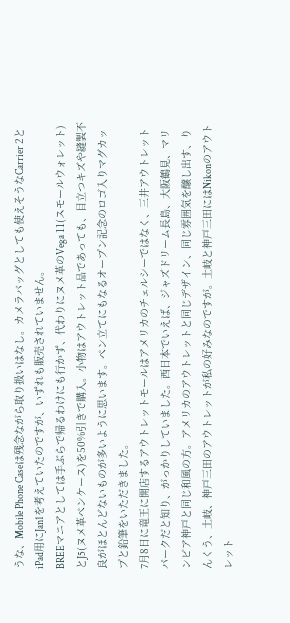うな、Mobile Phone Caseは残念ながら取り扱いはなし。カメラバッグとしても使えそうなCarrier 2とiPad用にJan1を考えていたのですが、いずれも販売されていません。
BREEマニアとしては手ぶらで帰るわけにも行かず、代わりにヌメ革のVega 11(スモールウォレット)とJ5(ヌメ革ペンケース)を50%引きで購入。小物はアウトレット品であっても、目立つキズや縫製不良がほとんどないものが多いように思います。ペン立てにもなるオープン記念のロゴ入りマグカップと鉛筆をいただきました。
7月8日に竜王に開店するアウトレットモールはアメリカのチェルシーではなく、三井アウトレットパークだと知り、がっかりしていました。西日本でいえば、ジャズドリーム長島、大阪鶴見、マリンピア神戸と同じ和風の方。アメリカのアウトレットと同じデザイン、同じ雰囲気を醸し出す、りんくう、土岐、神戸三田のアウトレットが私の好みなのですが。土岐と神戸三田にはNikonのアウトレット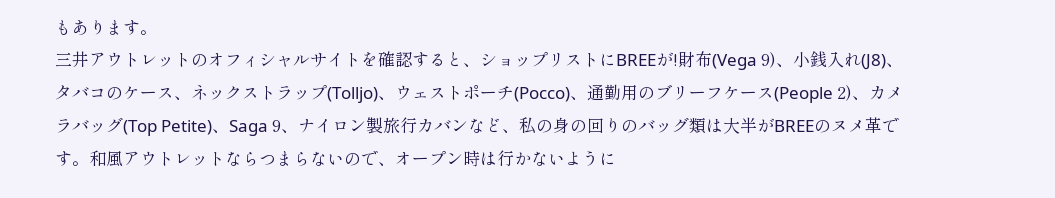もあります。
三井アウトレットのオフィシャルサイトを確認すると、ショップリストにBREEが!財布(Vega 9)、小銭入れ(J8)、タバコのケース、ネックストラップ(Tolljo)、ウェストポーチ(Pocco)、通勤用のブリーフケース(People 2)、カメラバッグ(Top Petite)、Saga 9、ナイロン製旅行カバンなど、私の身の回りのバッグ類は大半がBREEのヌメ革です。和風アウトレットならつまらないので、オープン時は行かないように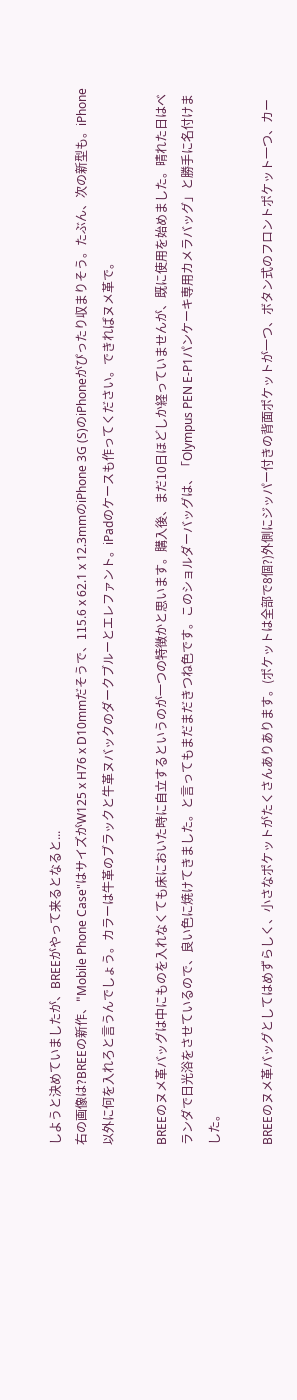しようと決めていましたが、BREEがやって来るとなると...
右の画像は?BREEの新作、"Mobile Phone Case"はサイズがW125 x H76 x D10mmだそうで、115.6 x 62.1 x 12.3mmのiPhone 3G (S)のiPhoneがぴったり収まりそう。たぶん、次の新型も。iPhone以外に何を入れろと言うんでしょう。カラーは牛革のブラックと牛革ヌバックのダークブルーとエレファント。iPadのケースも作ってください。できればヌメ革で。

BREEのヌメ革バッグは中にものを入れなくても床においた時に自立するというのが一つの特徴かと思います。購入後、まだ10日ほどしか経っていませんが、既に使用を始めました。晴れた日はベランダで日光浴をさせているので、良い色に焼けてきました。と言ってもまだまだきつね色です。このショルダーバッグは、「Olympus PEN E-P1パンケーキ専用カメラバッグ」と勝手に名付けました。

BREEのヌメ革バッグとしてはめずらしく、小さなポケットがたくさんありあります。(ポケットは全部で8個?)外側にジッパー付きの背面ポケットが一つ、ボタン式のフロントポケット一つ、カー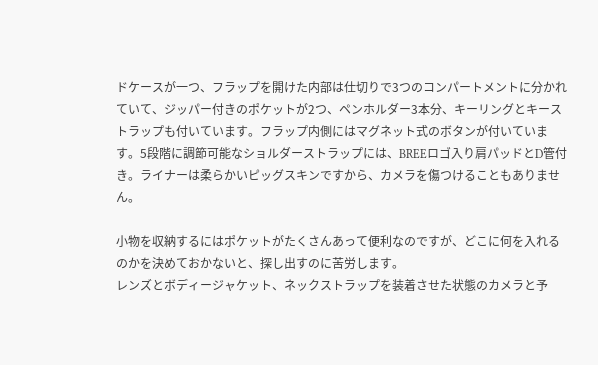ドケースが一つ、フラップを開けた内部は仕切りで3つのコンパートメントに分かれていて、ジッパー付きのポケットが2つ、ペンホルダー3本分、キーリングとキーストラップも付いています。フラップ内側にはマグネット式のボタンが付いています。5段階に調節可能なショルダーストラップには、BREEロゴ入り肩パッドとD管付き。ライナーは柔らかいピッグスキンですから、カメラを傷つけることもありません。

小物を収納するにはポケットがたくさんあって便利なのですが、どこに何を入れるのかを決めておかないと、探し出すのに苦労します。
レンズとボディージャケット、ネックストラップを装着させた状態のカメラと予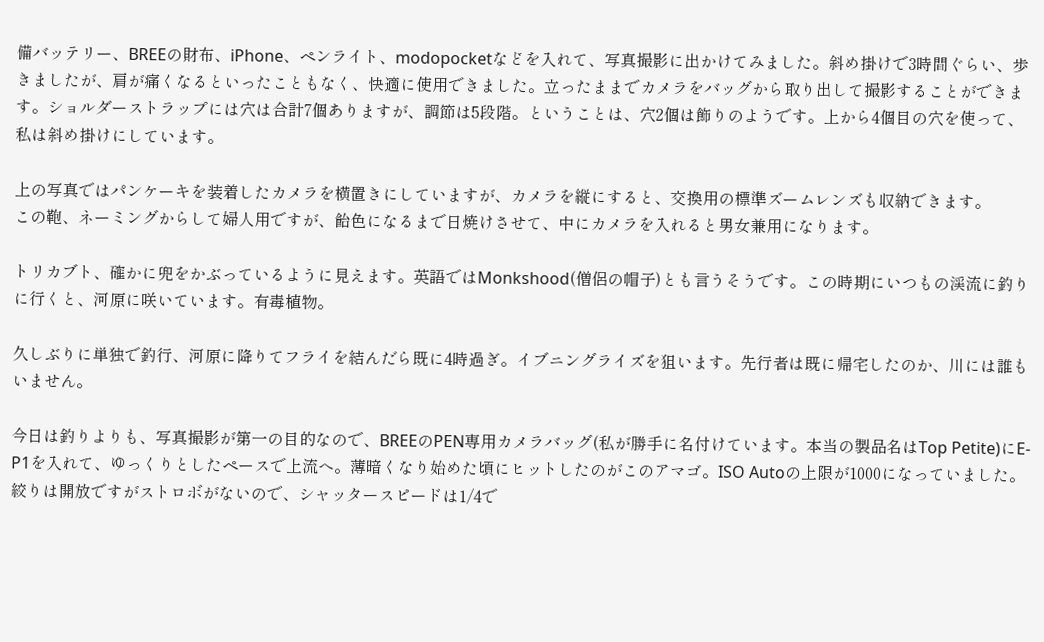備バッテリー、BREEの財布、iPhone、ペンライト、modopocketなどを入れて、写真撮影に出かけてみました。斜め掛けで3時間ぐらい、歩きましたが、肩が痛くなるといったこともなく、快適に使用できました。立ったままでカメラをバッグから取り出して撮影することができます。ショルダーストラップには穴は合計7個ありますが、調節は5段階。ということは、穴2個は飾りのようです。上から4個目の穴を使って、私は斜め掛けにしています。

上の写真ではパンケーキを装着したカメラを横置きにしていますが、カメラを縦にすると、交換用の標準ズームレンズも収納できます。
この鞄、ネーミングからして婦人用ですが、飴色になるまで日焼けさせて、中にカメラを入れると男女兼用になります。

トリカブト、確かに兜をかぶっているように見えます。英語ではMonkshood(僧侶の帽子)とも言うそうです。この時期にいつもの渓流に釣りに行くと、河原に咲いています。有毒植物。

久しぶりに単独で釣行、河原に降りてフライを結んだら既に4時過ぎ。イブニングライズを狙います。先行者は既に帰宅したのか、川には誰もいません。

今日は釣りよりも、写真撮影が第一の目的なので、BREEのPEN専用カメラバッグ(私が勝手に名付けています。本当の製品名はTop Petite)にE-P1を入れて、ゆっくりとしたペースで上流へ。薄暗くなり始めた頃にヒットしたのがこのアマゴ。ISO Autoの上限が1000になっていました。絞りは開放ですがストロボがないので、シャッタースピードは1/4で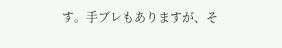す。手ブレもありますが、そ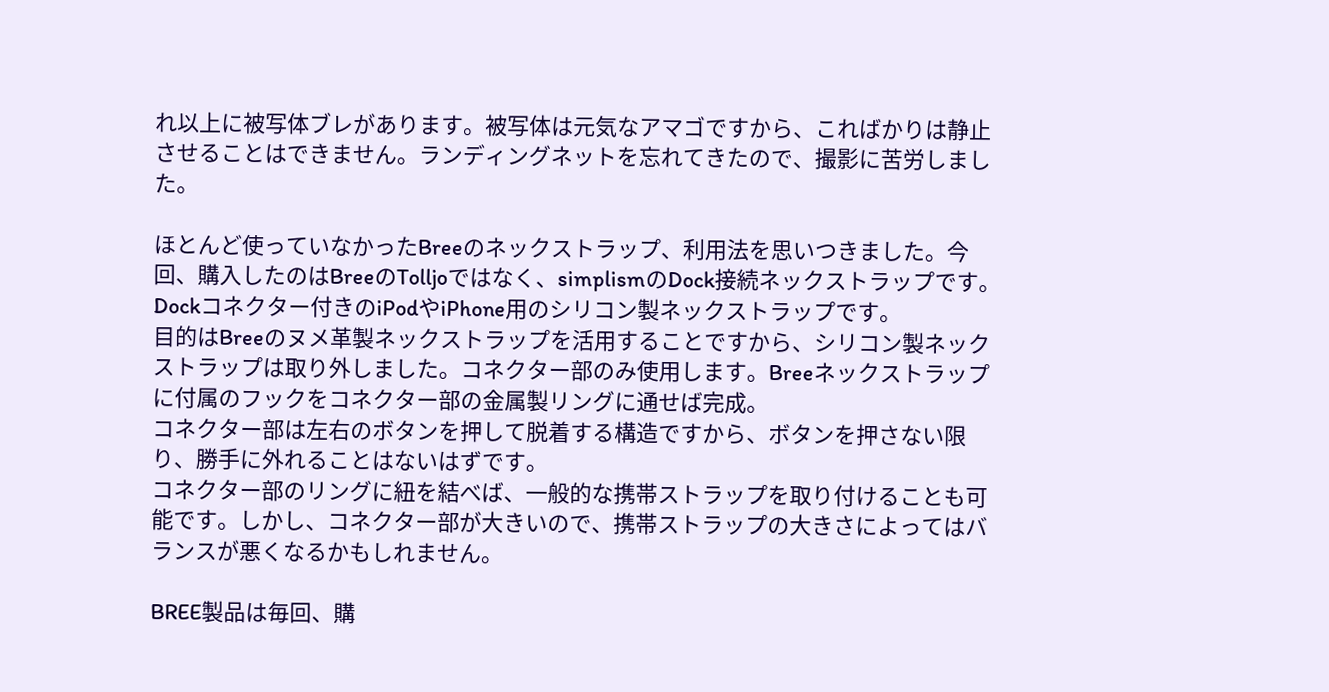れ以上に被写体ブレがあります。被写体は元気なアマゴですから、こればかりは静止させることはできません。ランディングネットを忘れてきたので、撮影に苦労しました。

ほとんど使っていなかったBreeのネックストラップ、利用法を思いつきました。今回、購入したのはBreeのTolljoではなく、simplismのDock接続ネックストラップです。Dockコネクター付きのiPodやiPhone用のシリコン製ネックストラップです。
目的はBreeのヌメ革製ネックストラップを活用することですから、シリコン製ネックストラップは取り外しました。コネクター部のみ使用します。Breeネックストラップに付属のフックをコネクター部の金属製リングに通せば完成。
コネクター部は左右のボタンを押して脱着する構造ですから、ボタンを押さない限り、勝手に外れることはないはずです。
コネクター部のリングに紐を結べば、一般的な携帯ストラップを取り付けることも可能です。しかし、コネクター部が大きいので、携帯ストラップの大きさによってはバランスが悪くなるかもしれません。

BREE製品は毎回、購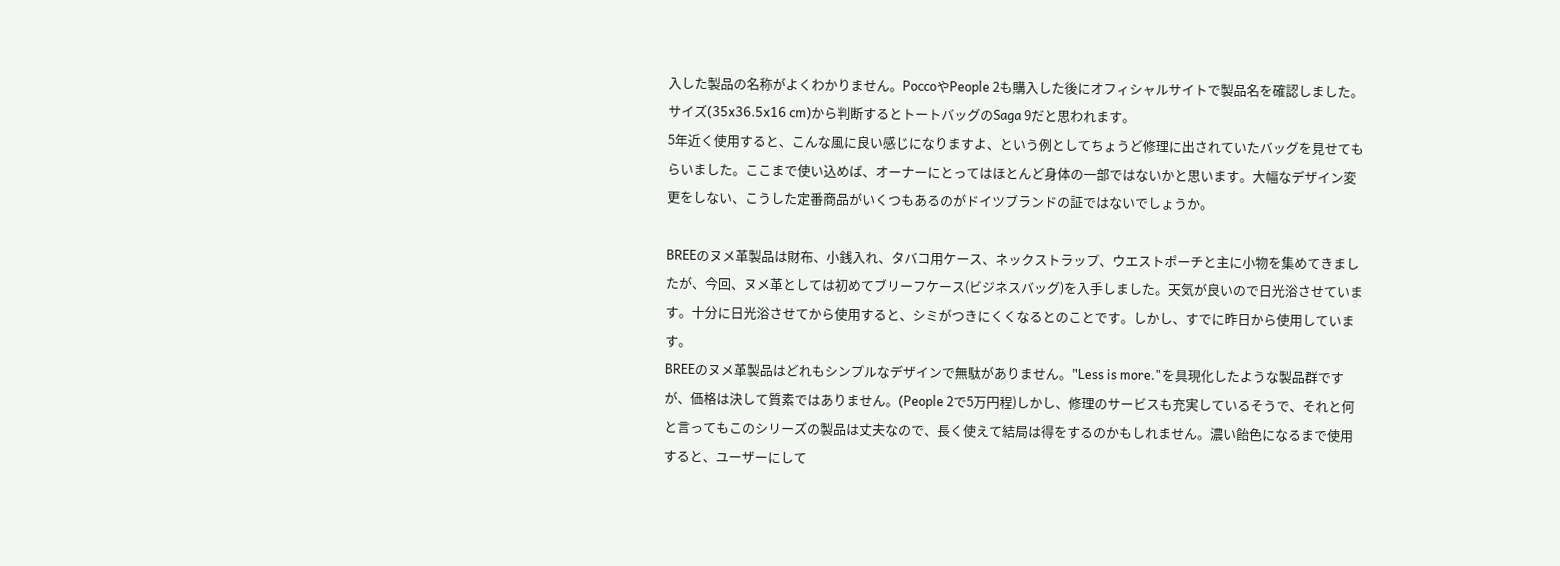入した製品の名称がよくわかりません。PoccoやPeople 2も購入した後にオフィシャルサイトで製品名を確認しました。サイズ(35x36.5x16 cm)から判断するとトートバッグのSaga 9だと思われます。
5年近く使用すると、こんな風に良い感じになりますよ、という例としてちょうど修理に出されていたバッグを見せてもらいました。ここまで使い込めば、オーナーにとってはほとんど身体の一部ではないかと思います。大幅なデザイン変更をしない、こうした定番商品がいくつもあるのがドイツブランドの証ではないでしょうか。

BREEのヌメ革製品は財布、小銭入れ、タバコ用ケース、ネックストラップ、ウエストポーチと主に小物を集めてきましたが、今回、ヌメ革としては初めてブリーフケース(ビジネスバッグ)を入手しました。天気が良いので日光浴させています。十分に日光浴させてから使用すると、シミがつきにくくなるとのことです。しかし、すでに昨日から使用しています。
BREEのヌメ革製品はどれもシンプルなデザインで無駄がありません。"Less is more."を具現化したような製品群ですが、価格は決して質素ではありません。(People 2で5万円程)しかし、修理のサービスも充実しているそうで、それと何と言ってもこのシリーズの製品は丈夫なので、長く使えて結局は得をするのかもしれません。濃い飴色になるまで使用すると、ユーザーにして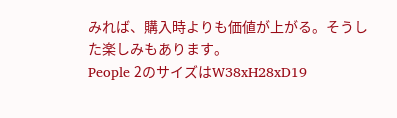みれば、購入時よりも価値が上がる。そうした楽しみもあります。
People 2のサイズはW38xH28xD19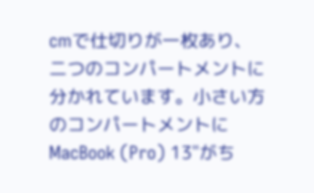cmで仕切りが一枚あり、二つのコンパートメントに分かれています。小さい方のコンパートメントにMacBook (Pro) 13"がち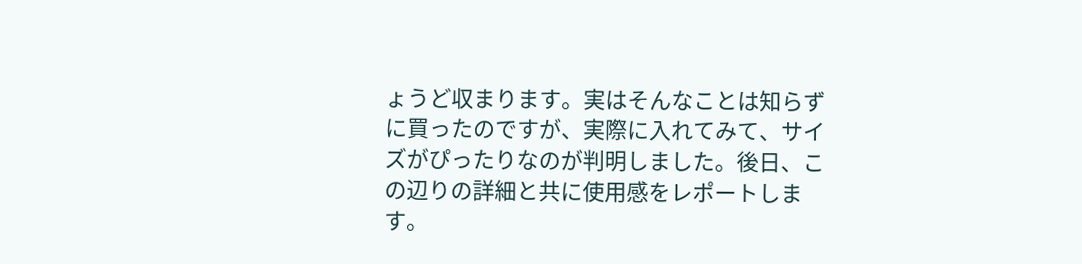ょうど収まります。実はそんなことは知らずに買ったのですが、実際に入れてみて、サイズがぴったりなのが判明しました。後日、この辺りの詳細と共に使用感をレポートします。